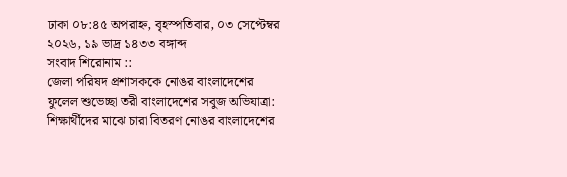ঢাকা ০৮:৪৫ অপরাহ্ন, বৃহস্পতিবার, ০৩ সেপ্টেম্বর ২০২৬, ১৯ ভাদ্র ১৪৩৩ বঙ্গাব্দ
সংবাদ শিরোনাম ::
জেলা পরিষদ প্রশাসককে নোঙর বাংলাদেশের ফুলেল শুভেচ্ছা তরী বাংলাদেশের সবুজ অভিযাত্রা: শিক্ষার্থীদের মাঝে চারা বিতরণ নোঙর বাংলাদেশের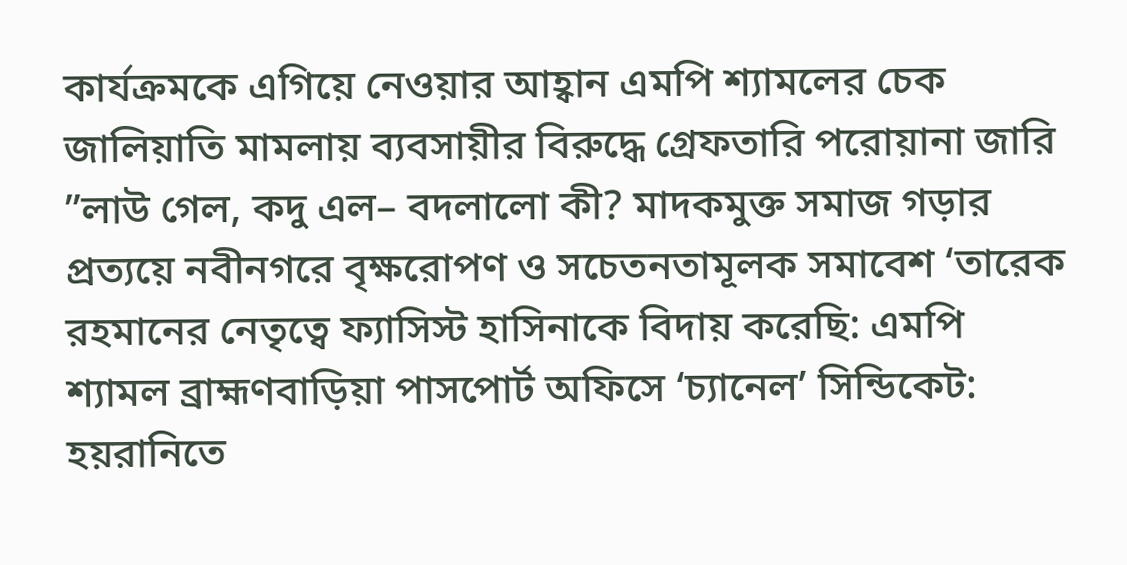কার্যক্রমকে এগিয়ে নেওয়ার আহ্বান এমপি শ্যামলের চেক জালিয়াতি মামলায় ব্যবসায়ীর বিরুদ্ধে গ্রেফতারি পরোয়ানা জারি ”লাউ গেল, কদু এল– বদলালো কী? মাদকমুক্ত সমাজ গড়ার প্রত্যয়ে নবীনগরে বৃক্ষরোপণ ও সচেতনতামূলক সমাবেশ ‘তারেক রহমানের নেতৃত্বে ফ্যাসিস্ট হাসিনাকে বিদায় করেছি: এমপি শ্যামল ব্রাহ্মণবাড়িয়া পাসপোর্ট অফিসে ‘চ্যানেল’ সিন্ডিকেট: হয়রানিতে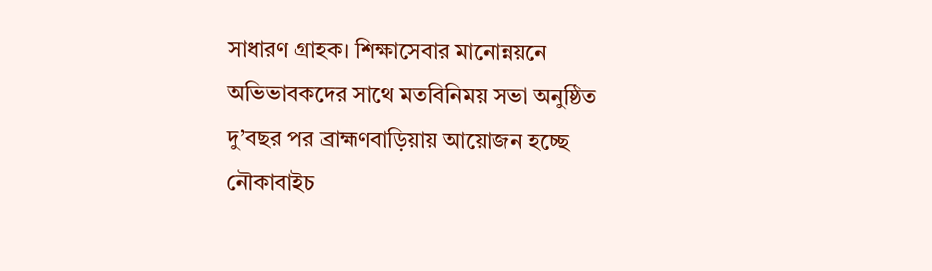সাধারণ গ্রাহক। শিক্ষাসেবার মানোন্নয়নে অভিভাবকদের সাথে মতবিনিময় সভা অনুষ্ঠিত দু’বছর পর ব্রাহ্মণবাড়িয়ায় আয়োজন হচ্ছে নৌকাবাইচ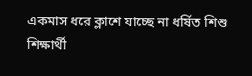একমাস ধরে ক্লাশে যাচ্ছে না ধর্ষিত শিশু শিক্ষার্থী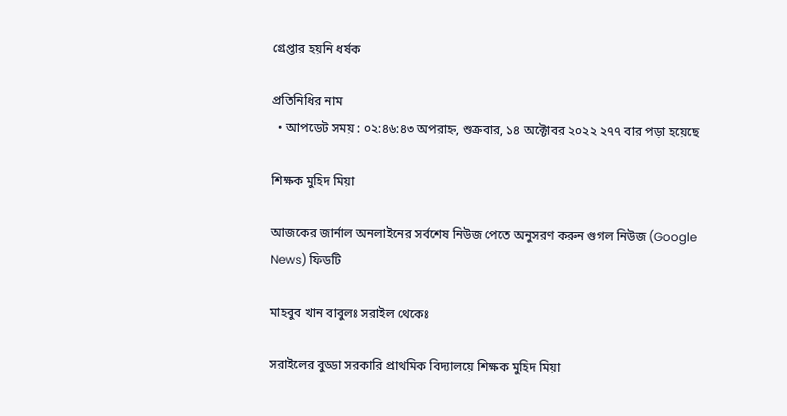গ্রেপ্তার হয়নি ধর্ষক

প্রতিনিধির নাম
  • আপডেট সময় : ০২:৪৬:৪৩ অপরাহ্ন, শুক্রবার, ১৪ অক্টোবর ২০২২ ২৭৭ বার পড়া হয়েছে

শিক্ষক মুহিদ মিয়া

আজকের জার্নাল অনলাইনের সর্বশেষ নিউজ পেতে অনুসরণ করুন গুগল নিউজ (Google News) ফিডটি

মাহবুব খান বাবুলঃ সরাইল থেকেঃ

সরাইলের বুড্ডা সরকারি প্রাথমিক বিদ্যালয়ে শিক্ষক মুহিদ মিয়া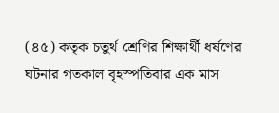(৪৫) কতৃক চতুর্থ শ্রেণির শিক্ষার্থী ধর্ষণের ঘটনার গতকাল বৃহস্পতিবার এক মাস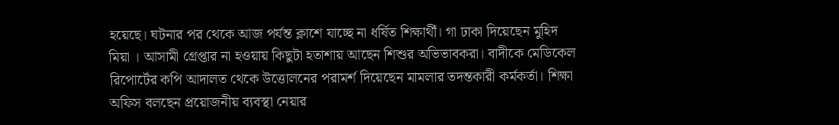হয়েছে। ঘটনার পর থেকে আজ পর্যন্ত ক্লাশে যাচ্ছে না ধর্ষিত শিক্ষার্থী। গা ঢাকা দিয়েছেন মুহিদ মিয়া । আসামী গ্রেপ্তার না হওয়ায় কিছুটা হতাশায় আছেন শিশুর অভিভাবকরা। বাদীকে মেডিকেল রিপোর্টের কপি আদালত থেকে উত্তোলনের পরামর্শ দিয়েছেন মামলার তদন্তকারী কর্মকর্তা। শিক্ষা অফিস বলছেন প্রয়োজনীয় ব্যবস্থা নেয়ার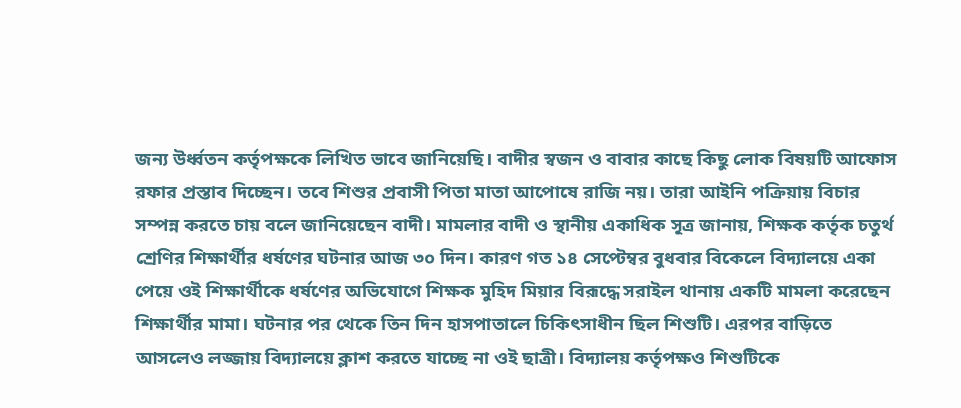জন্য উর্ধ্বতন কর্তৃপক্ষকে লিখিত ভাবে জানিয়েছি। বাদীর স্বজন ও বাবার কাছে কিছু লোক বিষয়টি আফোস রফার প্রস্তাব দিচ্ছেন। তবে শিশুর প্রবাসী পিতা মাতা আপোষে রাজি নয়। তারা আইনি পক্রিয়ায় বিচার সম্পন্ন করতে চায় বলে জানিয়েছেন বাদী। মামলার বাদী ও স্থানীয় একাধিক সূত্র জানায়, শিক্ষক কর্তৃক চতুর্থ শ্রেণির শিক্ষার্থীর ধর্ষণের ঘটনার আজ ৩০ দিন। কারণ গত ১৪ সেপ্টেম্বর বুধবার বিকেলে বিদ্যালয়ে একা পেয়ে ওই শিক্ষার্থীকে ধর্ষণের অভিযোগে শিক্ষক মুহিদ মিয়ার বিরূদ্ধে সরাইল থানায় একটি মামলা করেছেন শিক্ষার্থীর মামা। ঘটনার পর থেকে তিন দিন হাসপাতালে চিকিৎসাধীন ছিল শিশুটি। এরপর বাড়িতে আসলেও লজ্জায় বিদ্যালয়ে ক্লাশ করতে যাচ্ছে না ওই ছাত্রী। বিদ্যালয় কর্তৃপক্ষও শিশুটিকে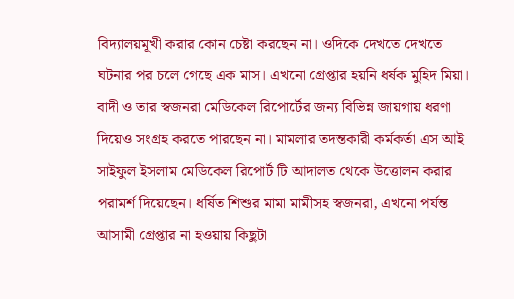বিদ্যালয়মূখী করার কোন চেষ্টা করছেন না। ওদিকে দেখতে দেখতে ঘটনার পর চলে গেছে এক মাস। এখনো গ্রেপ্তার হয়নি ধর্ষক মুহিদ মিয়া। বাদী ও তার স্বজনরা মেডিকেল রিপোর্টের জন্য বিভিন্ন জায়গায় ধরণা দিয়েও সংগ্রহ করতে পারছেন না। মামলার তদন্তকারী কর্মকর্তা এস আই সাইফুল ইসলাম মেডিকেল রিপোর্ট টি আদালত থেকে উত্তোলন করার পরামর্শ দিয়েছেন। ধর্ষিত শিশুর মামা মামীসহ স্বজনরা, এখনো পর্যন্ত আসামী গ্রেপ্তার না হওয়ায় কিছুটা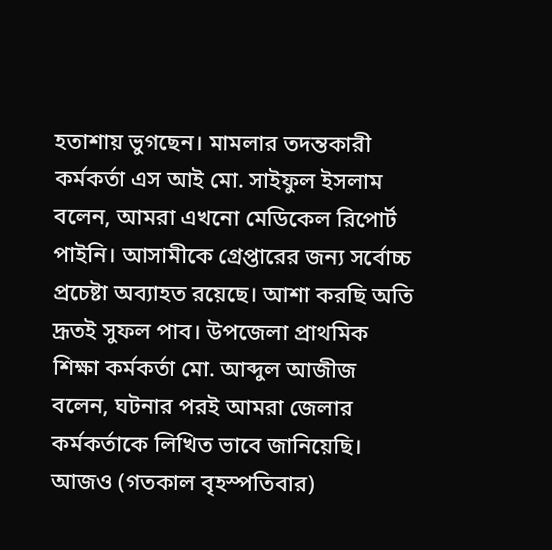হতাশায় ভুগছেন। মামলার তদন্তকারী কর্মকর্তা এস আই মো. সাইফুল ইসলাম বলেন, আমরা এখনো মেডিকেল রিপোর্ট পাইনি। আসামীকে গ্রেপ্তারের জন্য সর্বোচ্চ প্রচেষ্টা অব্যাহত রয়েছে। আশা করছি অতি দ্রূতই সুফল পাব। উপজেলা প্রাথমিক শিক্ষা কর্মকর্তা মো. আব্দুল আজীজ বলেন, ঘটনার পরই আমরা জেলার কর্মকর্তাকে লিখিত ভাবে জানিয়েছি। আজও (গতকাল বৃহস্পতিবার)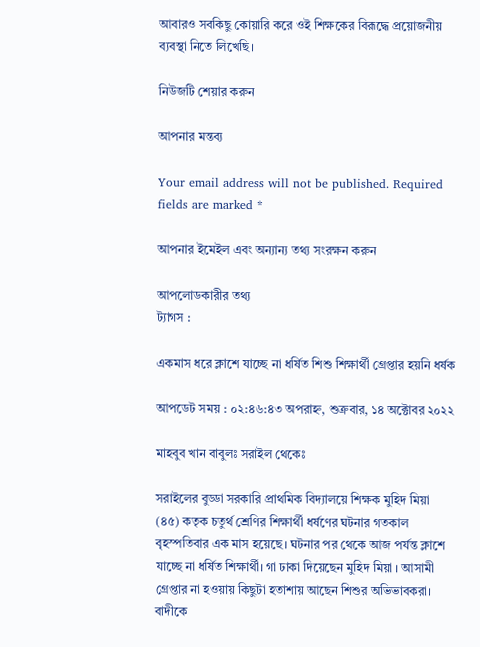আবারও সবকিছু কোয়ারি করে ওই শিক্ষকের বিরূদ্ধে প্রয়োজনীয় ব্যবস্থা নিতে লিখেছি।

নিউজটি শেয়ার করুন

আপনার মন্তব্য

Your email address will not be published. Required fields are marked *

আপনার ইমেইল এবং অন্যান্য তথ্য সংরক্ষন করুন

আপলোডকারীর তথ্য
ট্যাগস :

একমাস ধরে ক্লাশে যাচ্ছে না ধর্ষিত শিশু শিক্ষার্থী গ্রেপ্তার হয়নি ধর্ষক

আপডেট সময় : ০২:৪৬:৪৩ অপরাহ্ন, শুক্রবার, ১৪ অক্টোবর ২০২২

মাহবুব খান বাবুলঃ সরাইল থেকেঃ

সরাইলের বুড্ডা সরকারি প্রাথমিক বিদ্যালয়ে শিক্ষক মুহিদ মিয়া (৪৫) কতৃক চতুর্থ শ্রেণির শিক্ষার্থী ধর্ষণের ঘটনার গতকাল বৃহস্পতিবার এক মাস হয়েছে। ঘটনার পর থেকে আজ পর্যন্ত ক্লাশে যাচ্ছে না ধর্ষিত শিক্ষার্থী। গা ঢাকা দিয়েছেন মুহিদ মিয়া । আসামী গ্রেপ্তার না হওয়ায় কিছুটা হতাশায় আছেন শিশুর অভিভাবকরা। বাদীকে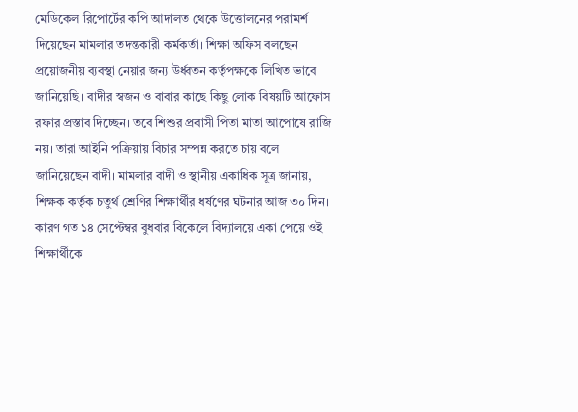মেডিকেল রিপোর্টের কপি আদালত থেকে উত্তোলনের পরামর্শ দিয়েছেন মামলার তদন্তকারী কর্মকর্তা। শিক্ষা অফিস বলছেন প্রয়োজনীয় ব্যবস্থা নেয়ার জন্য উর্ধ্বতন কর্তৃপক্ষকে লিখিত ভাবে জানিয়েছি। বাদীর স্বজন ও বাবার কাছে কিছু লোক বিষয়টি আফোস রফার প্রস্তাব দিচ্ছেন। তবে শিশুর প্রবাসী পিতা মাতা আপোষে রাজি নয়। তারা আইনি পক্রিয়ায় বিচার সম্পন্ন করতে চায় বলে জানিয়েছেন বাদী। মামলার বাদী ও স্থানীয় একাধিক সূত্র জানায়, শিক্ষক কর্তৃক চতুর্থ শ্রেণির শিক্ষার্থীর ধর্ষণের ঘটনার আজ ৩০ দিন। কারণ গত ১৪ সেপ্টেম্বর বুধবার বিকেলে বিদ্যালয়ে একা পেয়ে ওই শিক্ষার্থীকে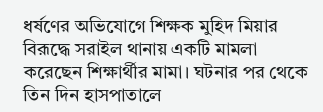ধর্ষণের অভিযোগে শিক্ষক মুহিদ মিয়ার বিরূদ্ধে সরাইল থানায় একটি মামলা করেছেন শিক্ষার্থীর মামা। ঘটনার পর থেকে তিন দিন হাসপাতালে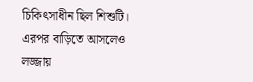চিকিৎসাধীন ছিল শিশুটি। এরপর বাড়িতে আসলেও লজ্জায়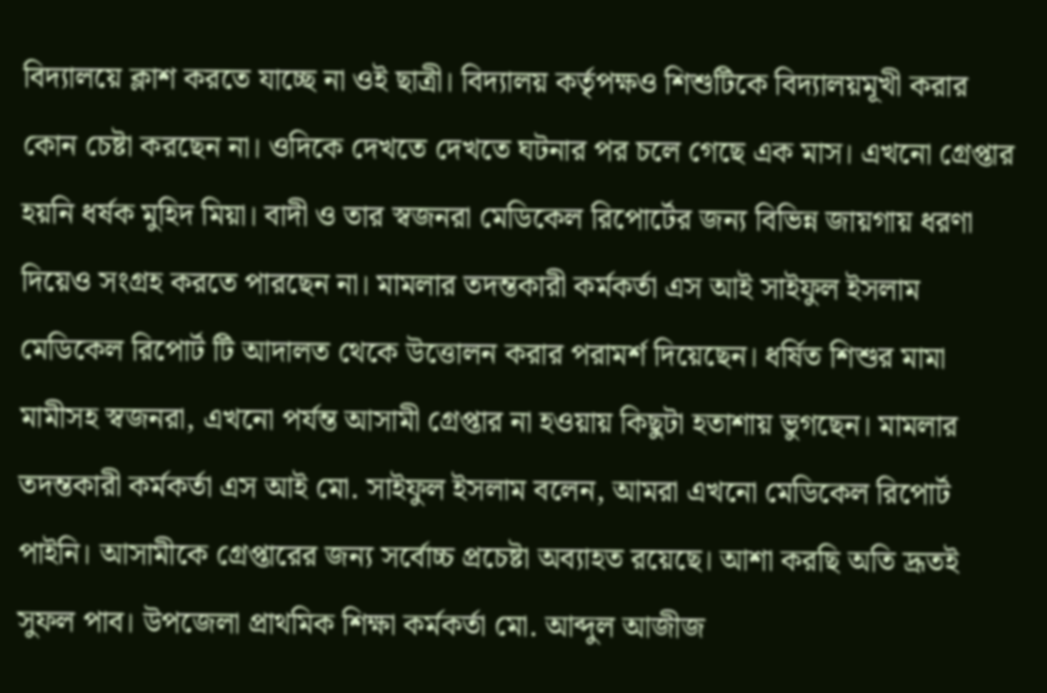বিদ্যালয়ে ক্লাশ করতে যাচ্ছে না ওই ছাত্রী। বিদ্যালয় কর্তৃপক্ষও শিশুটিকে বিদ্যালয়মূখী করার কোন চেষ্টা করছেন না। ওদিকে দেখতে দেখতে ঘটনার পর চলে গেছে এক মাস। এখনো গ্রেপ্তার হয়নি ধর্ষক মুহিদ মিয়া। বাদী ও তার স্বজনরা মেডিকেল রিপোর্টের জন্য বিভিন্ন জায়গায় ধরণা দিয়েও সংগ্রহ করতে পারছেন না। মামলার তদন্তকারী কর্মকর্তা এস আই সাইফুল ইসলাম মেডিকেল রিপোর্ট টি আদালত থেকে উত্তোলন করার পরামর্শ দিয়েছেন। ধর্ষিত শিশুর মামা মামীসহ স্বজনরা, এখনো পর্যন্ত আসামী গ্রেপ্তার না হওয়ায় কিছুটা হতাশায় ভুগছেন। মামলার তদন্তকারী কর্মকর্তা এস আই মো. সাইফুল ইসলাম বলেন, আমরা এখনো মেডিকেল রিপোর্ট পাইনি। আসামীকে গ্রেপ্তারের জন্য সর্বোচ্চ প্রচেষ্টা অব্যাহত রয়েছে। আশা করছি অতি দ্রূতই সুফল পাব। উপজেলা প্রাথমিক শিক্ষা কর্মকর্তা মো. আব্দুল আজীজ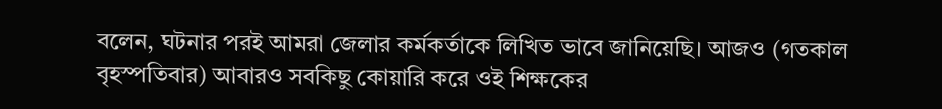বলেন, ঘটনার পরই আমরা জেলার কর্মকর্তাকে লিখিত ভাবে জানিয়েছি। আজও (গতকাল বৃহস্পতিবার) আবারও সবকিছু কোয়ারি করে ওই শিক্ষকের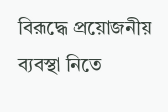বিরূদ্ধে প্রয়োজনীয় ব্যবস্থা নিতে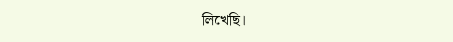লিখেছি।